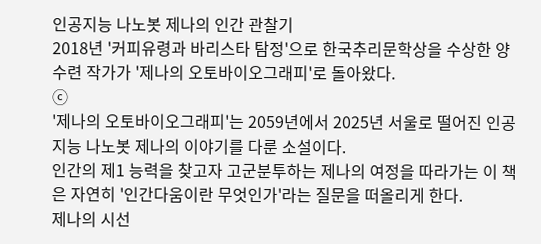인공지능 나노봇 제나의 인간 관찰기
2018년 '커피유령과 바리스타 탐정'으로 한국추리문학상을 수상한 양수련 작가가 '제나의 오토바이오그래피'로 돌아왔다.
ⓒ
'제나의 오토바이오그래피'는 2059년에서 2025년 서울로 떨어진 인공지능 나노봇 제나의 이야기를 다룬 소설이다.
인간의 제1 능력을 찾고자 고군분투하는 제나의 여정을 따라가는 이 책은 자연히 '인간다움이란 무엇인가'라는 질문을 떠올리게 한다.
제나의 시선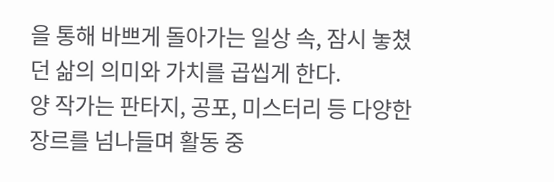을 통해 바쁘게 돌아가는 일상 속, 잠시 놓쳤던 삶의 의미와 가치를 곱씹게 한다.
양 작가는 판타지, 공포, 미스터리 등 다양한 장르를 넘나들며 활동 중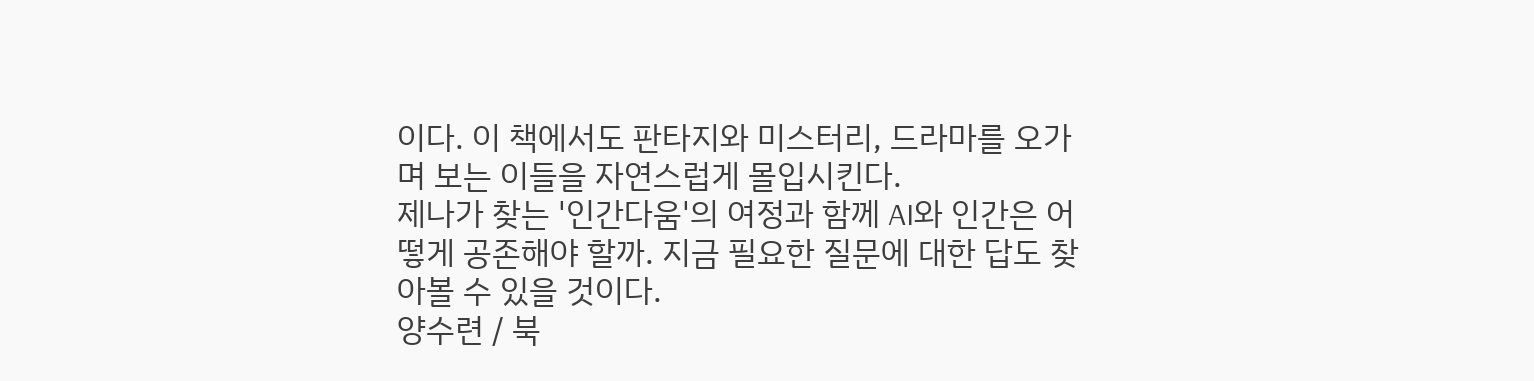이다. 이 책에서도 판타지와 미스터리, 드라마를 오가며 보는 이들을 자연스럽게 몰입시킨다.
제나가 찾는 '인간다움'의 여정과 함께 AI와 인간은 어떻게 공존해야 할까. 지금 필요한 질문에 대한 답도 찾아볼 수 있을 것이다.
양수련 / 북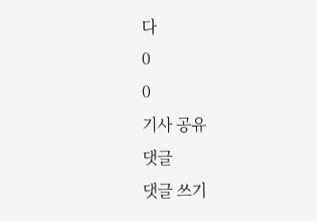다
0
0
기사 공유
댓글
댓글 쓰기